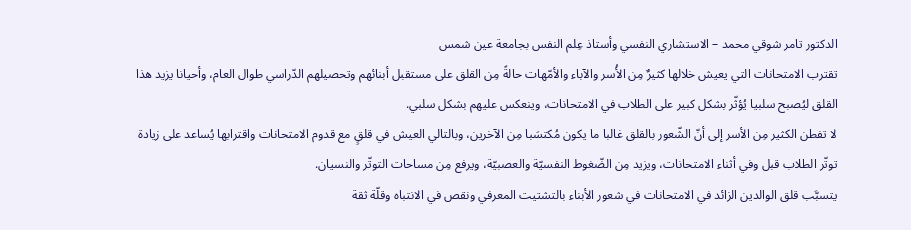الدكتور تامر شوقي محمد – الاستشاري النفسي وأستاذ عِلم النفس بجامعة عين شمس
تقترب الامتحانات التي يعيش خلالها كثيرٌ مِن الأُسر والآباء والأمّهات حالةً مِن القلق على مستقبل أبنائهم وتحصيلهم الدّراسي طوال العام، وأحيانا يزيد هذا القلق ليُصبح سلبيا يُؤثّر بشكل كبير على الطلاب في الامتحانات، وينعكس عليهم بشكل سلبي.
لا تفطن الكثير مِن الأسر إلى أنّ الشّعور بالقلق غالبا ما يكون مُكتسَبا مِن الآخرين، وبالتالي العيش في قلقٍ مع قدوم الامتحانات واقترابها يُساعد على زيادة توتّر الطلاب قبل وفي أثناء الامتحانات، ويزيد مِن الضّغوط النفسيّة والعصبيّة، ويرفع مِن مساحات التوتّر والنسيان.
يتسبَّب قلق الوالدين الزائد في الامتحانات في شعور الأبناء بالتشتيت المعرفي ونقص في الانتباه وقلّة ثقة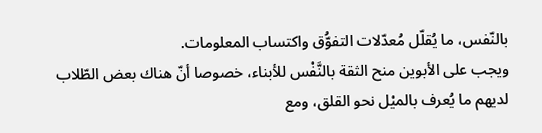بالنّفس، ما يُقلّل مُعدّلات التفوُّق واكتساب المعلومات.
ويجب على الأبوين منح الثقة بالنَّفْس للأبناء، خصوصا أنّ هناك بعض الطّلاب لديهم ما يُعرف بالميْل نحو القلق، ومع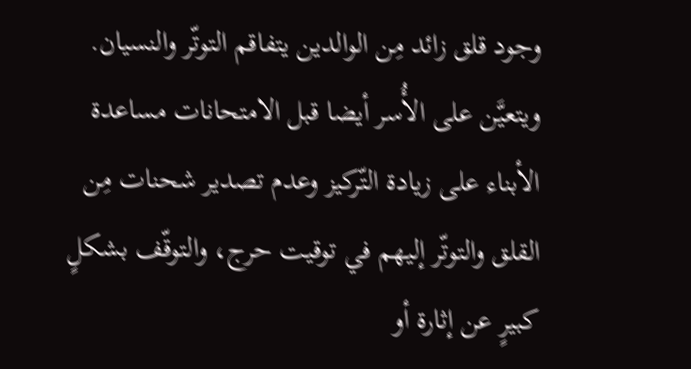وجود قلق زائد مِن الوالدين يتفاقم التوتّر والنسيان.
ويتعيَّن على الأُسر أيضا قبل الامتحانات مساعدة الأبناء على زيادة التّركيز وعدم تصدير شحنات مِن القلق والتوتّر إليهم في توقيت حرج، والتوقّف بشكلٍ كبيرٍ عن إثارة أو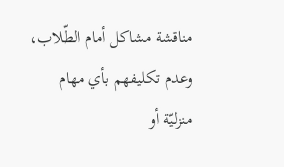مناقشة مشاكل أمام الطّلاب، وعدم تكليفهم بأي مهام منزليّة أو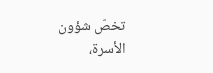تخصّ شؤون الأسرة،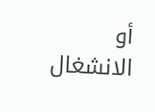أو الانشغال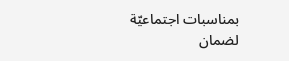بمناسبات اجتماعيّة لضمان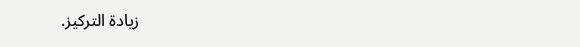زيادة التركيز.